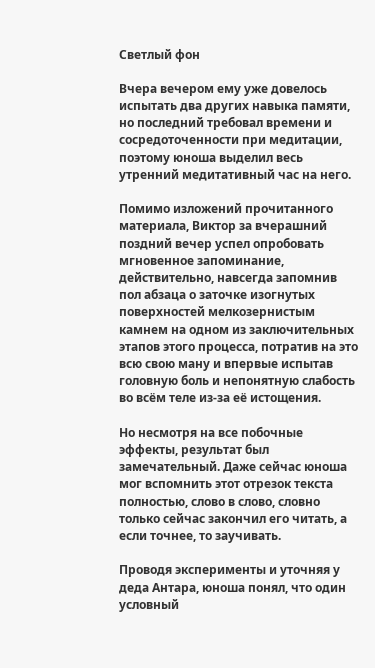Светлый фон

Вчера вечером ему уже довелось испытать два других навыка памяти, но последний требовал времени и сосредоточенности при медитации, поэтому юноша выделил весь утренний медитативный час на него.

Помимо изложений прочитанного материала, Виктор за вчерашний поздний вечер успел опробовать мгновенное запоминание, действительно, навсегда запомнив пол абзаца о заточке изогнутых поверхностей мелкозернистым камнем на одном из заключительных этапов этого процесса, потратив на это всю свою ману и впервые испытав головную боль и непонятную слабость во всём теле из-за её истощения.

Но несмотря на все побочные эффекты, результат был замечательный. Даже сейчас юноша мог вспомнить этот отрезок текста полностью, слово в слово, словно только сейчас закончил его читать, а если точнее, то заучивать.

Проводя эксперименты и уточняя у деда Антара, юноша понял, что один условный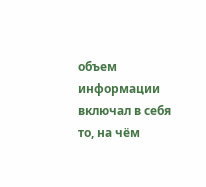объем информации включал в себя то, на чём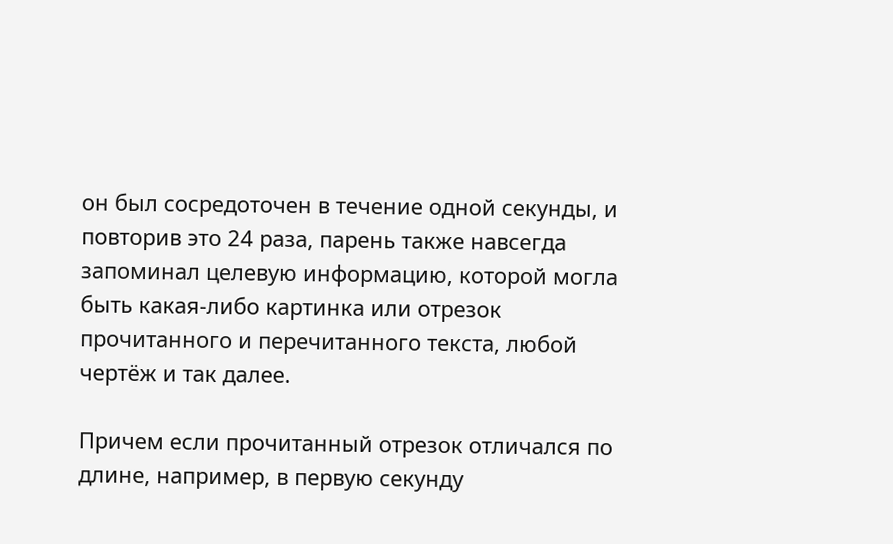он был сосредоточен в течение одной секунды, и повторив это 24 раза, парень также навсегда запоминал целевую информацию, которой могла быть какая-либо картинка или отрезок прочитанного и перечитанного текста, любой чертёж и так далее.

Причем если прочитанный отрезок отличался по длине, например, в первую секунду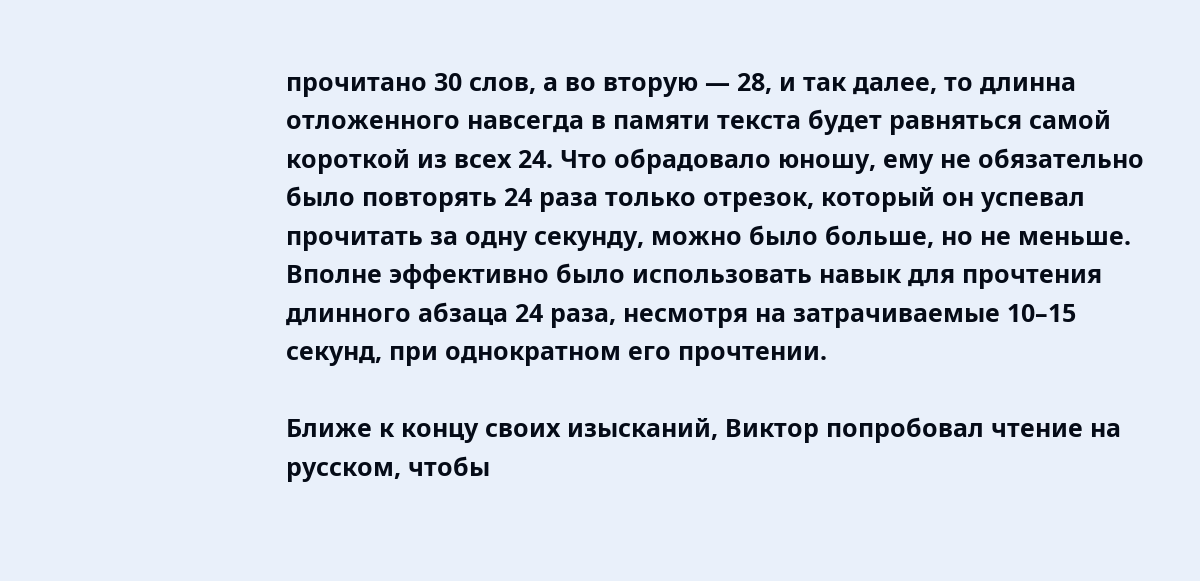прочитано 30 слов, а во вторую — 28, и так далее, то длинна отложенного навсегда в памяти текста будет равняться самой короткой из всех 24. Что обрадовало юношу, ему не обязательно было повторять 24 раза только отрезок, который он успевал прочитать за одну секунду, можно было больше, но не меньше. Вполне эффективно было использовать навык для прочтения длинного абзаца 24 раза, несмотря на затрачиваемые 10–15 секунд, при однократном его прочтении.

Ближе к концу своих изысканий, Виктор попробовал чтение на русском, чтобы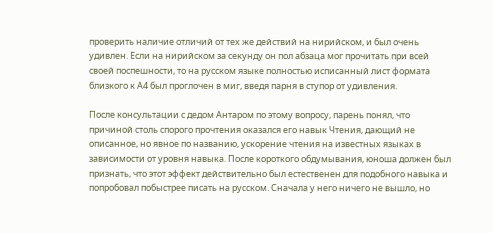проверить наличие отличий от тех же действий на нирийском, и был очень удивлен. Если на нирийском за секунду он пол абзаца мог прочитать при всей своей поспешности, то на русском языке полностью исписанный лист формата близкого к А4 был проглочен в миг, введя парня в ступор от удивления.

После консультации с дедом Антаром по этому вопросу, парень понял, что причиной столь спорого прочтения оказался его навык Чтения, дающий не описанное, но явное по названию, ускорение чтения на известных языках в зависимости от уровня навыка. После короткого обдумывания, юноша должен был признать, что этот эффект действительно был естественен для подобного навыка и попробовал побыстрее писать на русском. Сначала у него ничего не вышло, но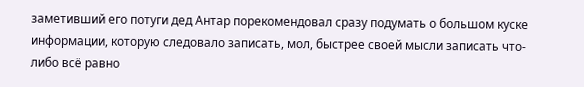заметивший его потуги дед Антар порекомендовал сразу подумать о большом куске информации, которую следовало записать, мол, быстрее своей мысли записать что-либо всё равно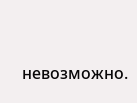невозможно.